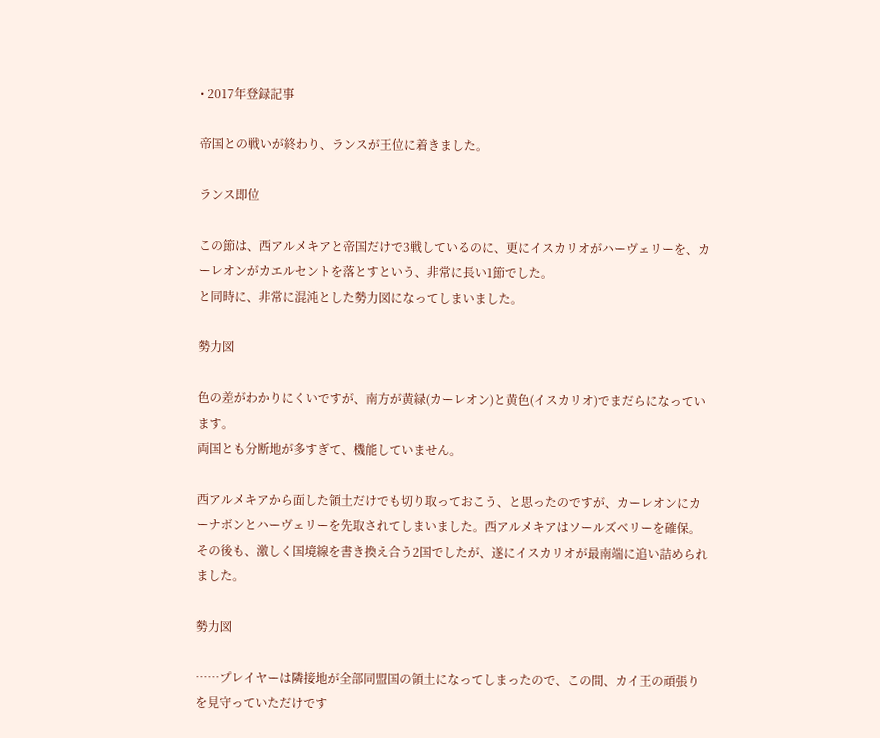• 2017年登録記事

帝国との戦いが終わり、ランスが王位に着きました。

ランス即位

この節は、西アルメキアと帝国だけで3戦しているのに、更にイスカリオがハーヴェリーを、カーレオンがカエルセントを落とすという、非常に長い1節でした。
と同時に、非常に混沌とした勢力図になってしまいました。

勢力図

色の差がわかりにくいですが、南方が黄緑(カーレオン)と黄色(イスカリオ)でまだらになっています。
両国とも分断地が多すぎて、機能していません。

西アルメキアから面した領土だけでも切り取っておこう、と思ったのですが、カーレオンにカーナボンとハーヴェリーを先取されてしまいました。西アルメキアはソールズベリーを確保。
その後も、激しく国境線を書き換え合う2国でしたが、遂にイスカリオが最南端に追い詰められました。

勢力図

……プレイヤーは隣接地が全部同盟国の領土になってしまったので、この間、カイ王の頑張りを見守っていただけです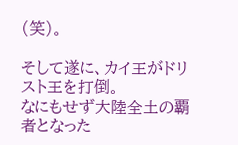(笑)。

そして遂に、カイ王がドリスト王を打倒。
なにもせず大陸全土の覇者となった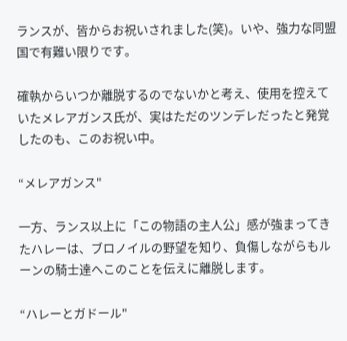ランスが、皆からお祝いされました(笑)。いや、強力な同盟国で有難い限りです。

確執からいつか離脱するのでないかと考え、使用を控えていたメレアガンス氏が、実はただのツンデレだったと発覚したのも、このお祝い中。

“メレアガンス"

一方、ランス以上に「この物語の主人公」感が強まってきたハレーは、ブロノイルの野望を知り、負傷しながらもルーンの騎士達へこのことを伝えに離脱します。

“ハレーとガドール"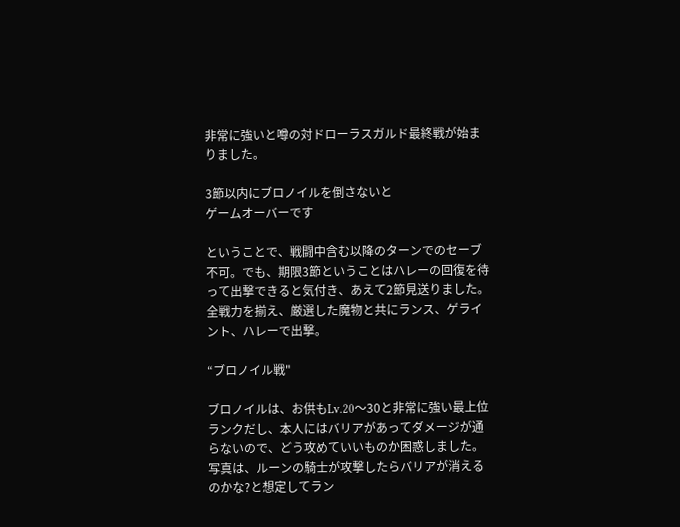非常に強いと噂の対ドローラスガルド最終戦が始まりました。

3節以内にブロノイルを倒さないと
ゲームオーバーです

ということで、戦闘中含む以降のターンでのセーブ不可。でも、期限3節ということはハレーの回復を待って出撃できると気付き、あえて2節見送りました。
全戦力を揃え、厳選した魔物と共にランス、ゲライント、ハレーで出撃。

“ブロノイル戦"

ブロノイルは、お供もLv.20〜30と非常に強い最上位ランクだし、本人にはバリアがあってダメージが通らないので、どう攻めていいものか困惑しました。写真は、ルーンの騎士が攻撃したらバリアが消えるのかな?と想定してラン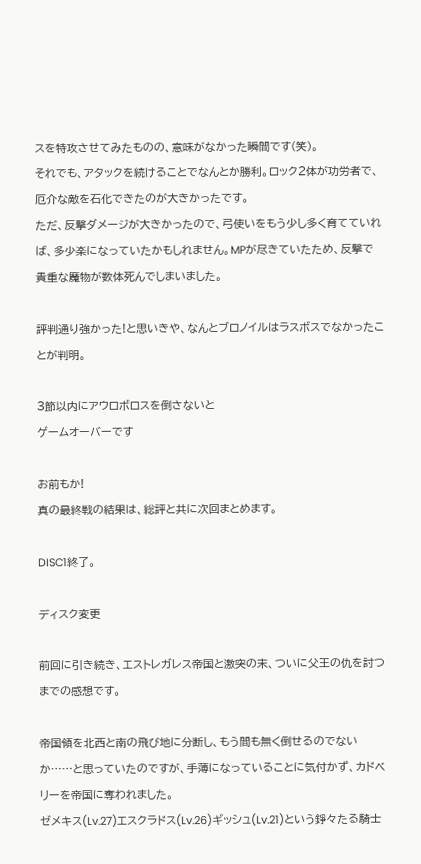スを特攻させてみたものの、意味がなかった瞬間です(笑)。
それでも、アタックを続けることでなんとか勝利。ロック2体が功労者で、厄介な敵を石化できたのが大きかったです。
ただ、反撃ダメージが大きかったので、弓使いをもう少し多く育てていれば、多少楽になっていたかもしれません。MPが尽きていたため、反撃で貴重な魔物が数体死んでしまいました。

評判通り強かった!と思いきや、なんとブロノイルはラスボスでなかったことが判明。

3節以内にアウロボロスを倒さないと
ゲームオーバーです

お前もか!
真の最終戦の結果は、総評と共に次回まとめます。

DISC1終了。

ディスク変更

前回に引き続き、エストレガレス帝国と激突の末、ついに父王の仇を討つまでの感想です。

帝国領を北西と南の飛び地に分断し、もう間も無く倒せるのでないか……と思っていたのですが、手薄になっていることに気付かず、カドベリーを帝国に奪われました。
ゼメキス(Lv.27)エスクラドス(Lv.26)ギッシュ(Lv.21)という錚々たる騎士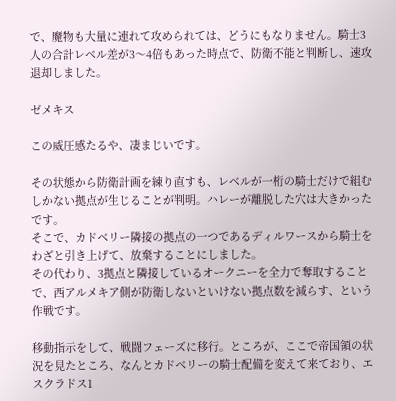で、魔物も大量に連れて攻められては、どうにもなりません。騎士3人の合計レベル差が3〜4倍もあった時点で、防衛不能と判断し、速攻退却しました。

ゼメキス

この威圧感たるや、凄まじいです。

その状態から防衛計画を練り直すも、レベルが一桁の騎士だけで組むしかない拠点が生じることが判明。ハレーが離脱した穴は大きかったです。
そこで、カドベリー隣接の拠点の一つであるディルワースから騎士をわざと引き上げて、放棄することにしました。
その代わり、3拠点と隣接しているオークニーを全力で奪取することで、西アルメキア側が防衛しないといけない拠点数を減らす、という作戦です。

移動指示をして、戦闘フェーズに移行。ところが、ここで帝国領の状況を見たところ、なんとカドベリーの騎士配備を変えて来ており、エスクラドス1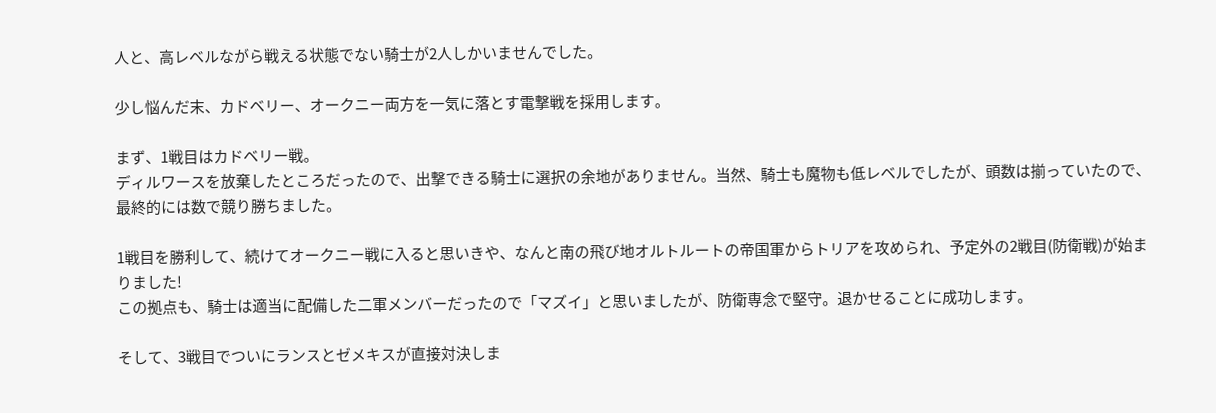人と、高レベルながら戦える状態でない騎士が2人しかいませんでした。

少し悩んだ末、カドベリー、オークニー両方を一気に落とす電撃戦を採用します。

まず、1戦目はカドベリー戦。
ディルワースを放棄したところだったので、出撃できる騎士に選択の余地がありません。当然、騎士も魔物も低レベルでしたが、頭数は揃っていたので、最終的には数で競り勝ちました。

1戦目を勝利して、続けてオークニー戦に入ると思いきや、なんと南の飛び地オルトルートの帝国軍からトリアを攻められ、予定外の2戦目(防衛戦)が始まりました!
この拠点も、騎士は適当に配備した二軍メンバーだったので「マズイ」と思いましたが、防衛専念で堅守。退かせることに成功します。

そして、3戦目でついにランスとゼメキスが直接対決しま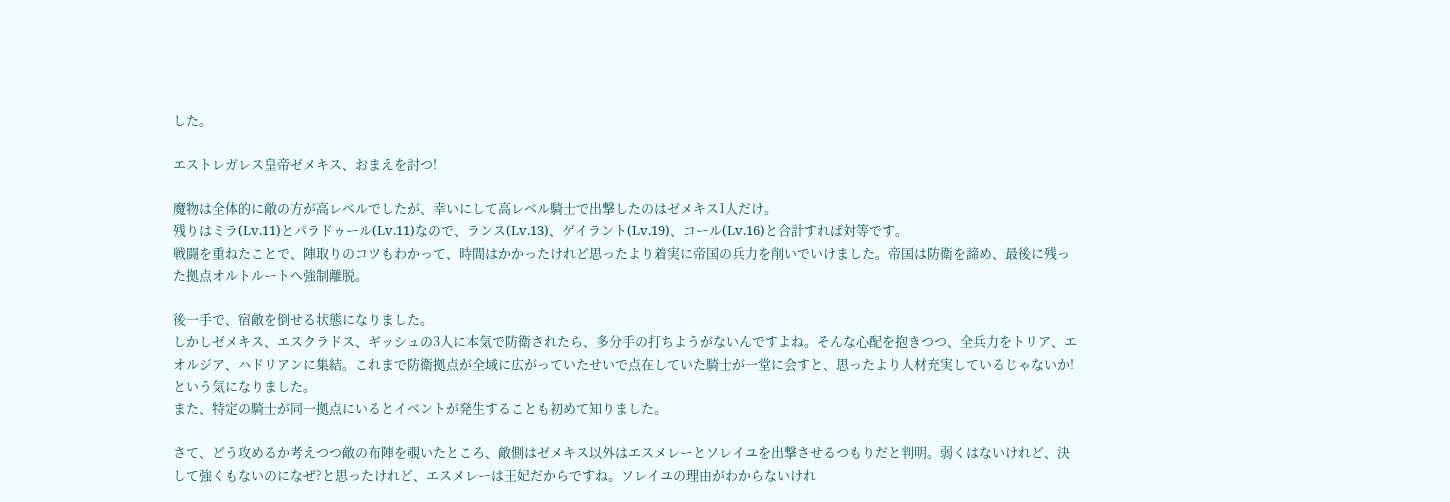した。

エストレガレス皇帝ゼメキス、おまえを討つ!

魔物は全体的に敵の方が高レベルでしたが、幸いにして高レベル騎士で出撃したのはゼメキス1人だけ。
残りはミラ(Lv.11)とパラドゥール(Lv.11)なので、ランス(Lv.13)、ゲイラント(Lv.19)、コール(Lv.16)と合計すれば対等です。
戦闘を重ねたことで、陣取りのコツもわかって、時間はかかったけれど思ったより着実に帝国の兵力を削いでいけました。帝国は防衛を諦め、最後に残った拠点オルトルートへ強制離脱。

後一手で、宿敵を倒せる状態になりました。
しかしゼメキス、エスクラドス、ギッシュの3人に本気で防衛されたら、多分手の打ちようがないんですよね。そんな心配を抱きつつ、全兵力をトリア、エオルジア、ハドリアンに集結。これまで防衛拠点が全域に広がっていたせいで点在していた騎士が一堂に会すと、思ったより人材充実しているじゃないか!という気になりました。
また、特定の騎士が同一拠点にいるとイベントが発生することも初めて知りました。

さて、どう攻めるか考えつつ敵の布陣を覗いたところ、敵側はゼメキス以外はエスメレーとソレイユを出撃させるつもりだと判明。弱くはないけれど、決して強くもないのになぜ?と思ったけれど、エスメレーは王妃だからですね。ソレイユの理由がわからないけれ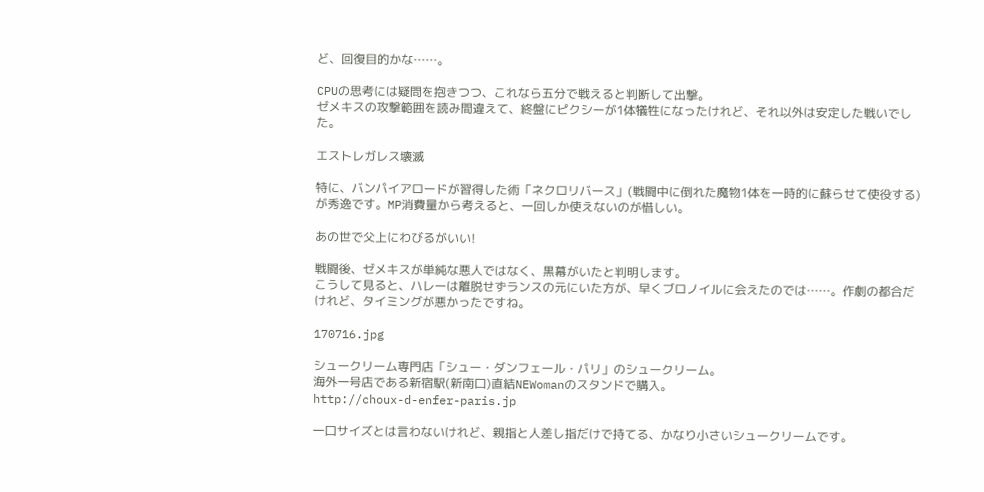ど、回復目的かな……。

CPUの思考には疑問を抱きつつ、これなら五分で戦えると判断して出撃。
ゼメキスの攻撃範囲を読み間違えて、終盤にピクシーが1体犠牲になったけれど、それ以外は安定した戦いでした。

エストレガレス壊滅

特に、バンパイアロードが習得した術「ネクロリバース」(戦闘中に倒れた魔物1体を一時的に蘇らせて使役する)が秀逸です。MP消費量から考えると、一回しか使えないのが惜しい。

あの世で父上にわびるがいい!

戦闘後、ゼメキスが単純な悪人ではなく、黒幕がいたと判明します。
こうして見ると、ハレーは離脱せずランスの元にいた方が、早くブロノイルに会えたのでは……。作劇の都合だけれど、タイミングが悪かったですね。

170716.jpg

シュークリーム専門店「シュー・ダンフェール・パリ」のシュークリーム。
海外一号店である新宿駅(新南口)直結NEWomanのスタンドで購入。
http://choux-d-enfer-paris.jp

一口サイズとは言わないけれど、親指と人差し指だけで持てる、かなり小さいシュークリームです。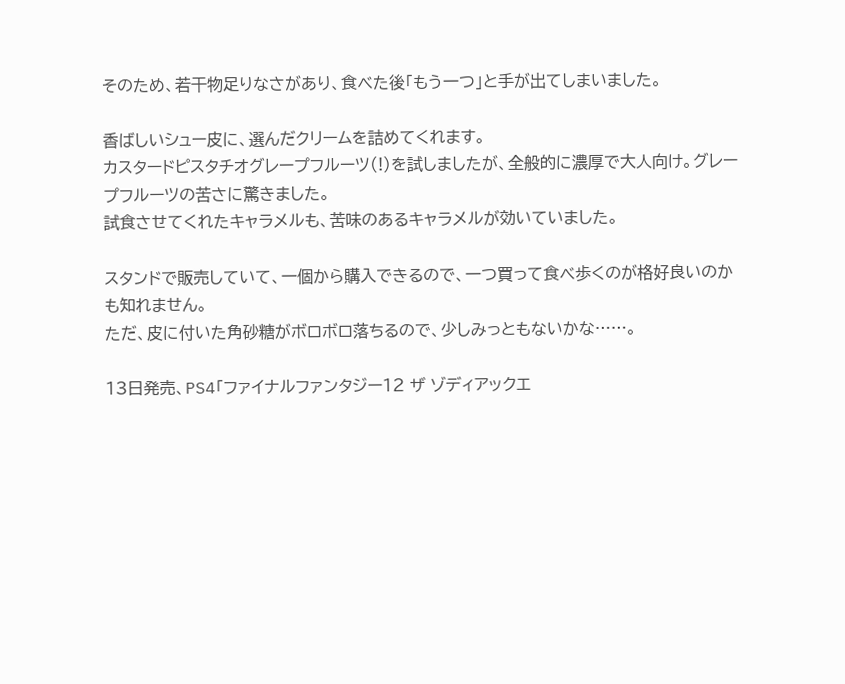そのため、若干物足りなさがあり、食べた後「もう一つ」と手が出てしまいました。

香ばしいシュー皮に、選んだクリームを詰めてくれます。
カスタードピスタチオグレープフルーツ(!)を試しましたが、全般的に濃厚で大人向け。グレープフルーツの苦さに驚きました。
試食させてくれたキャラメルも、苦味のあるキャラメルが効いていました。

スタンドで販売していて、一個から購入できるので、一つ買って食べ歩くのが格好良いのかも知れません。
ただ、皮に付いた角砂糖がボロボロ落ちるので、少しみっともないかな……。

13日発売、PS4「ファイナルファンタジー12 ザ ゾディアックエ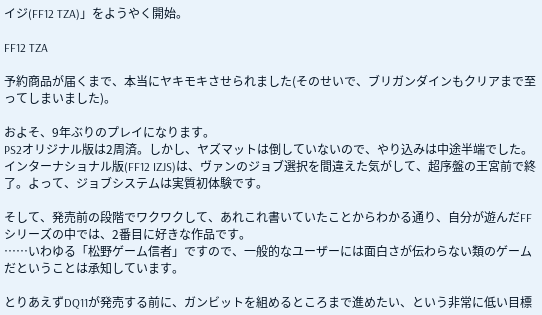イジ(FF12 TZA)」をようやく開始。

FF12 TZA

予約商品が届くまで、本当にヤキモキさせられました(そのせいで、ブリガンダインもクリアまで至ってしまいました)。

およそ、9年ぶりのプレイになります。
PS2オリジナル版は2周済。しかし、ヤズマットは倒していないので、やり込みは中途半端でした。
インターナショナル版(FF12 IZJS)は、ヴァンのジョブ選択を間違えた気がして、超序盤の王宮前で終了。よって、ジョブシステムは実質初体験です。

そして、発売前の段階でワクワクして、あれこれ書いていたことからわかる通り、自分が遊んだFFシリーズの中では、2番目に好きな作品です。
……いわゆる「松野ゲーム信者」ですので、一般的なユーザーには面白さが伝わらない類のゲームだということは承知しています。

とりあえずDQ11が発売する前に、ガンビットを組めるところまで進めたい、という非常に低い目標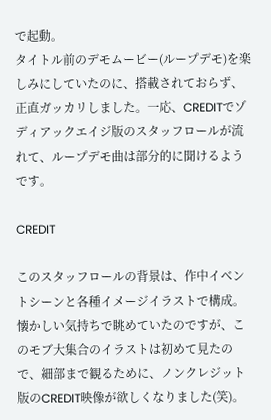で起動。
タイトル前のデモムービー(ループデモ)を楽しみにしていたのに、搭載されておらず、正直ガッカリしました。一応、CREDITでゾディアックエイジ版のスタッフロールが流れて、ループデモ曲は部分的に聞けるようです。

CREDIT

このスタッフロールの背景は、作中イベントシーンと各種イメージイラストで構成。懐かしい気持ちで眺めていたのですが、このモブ大集合のイラストは初めて見たので、細部まで観るために、ノンクレジット版のCREDIT映像が欲しくなりました(笑)。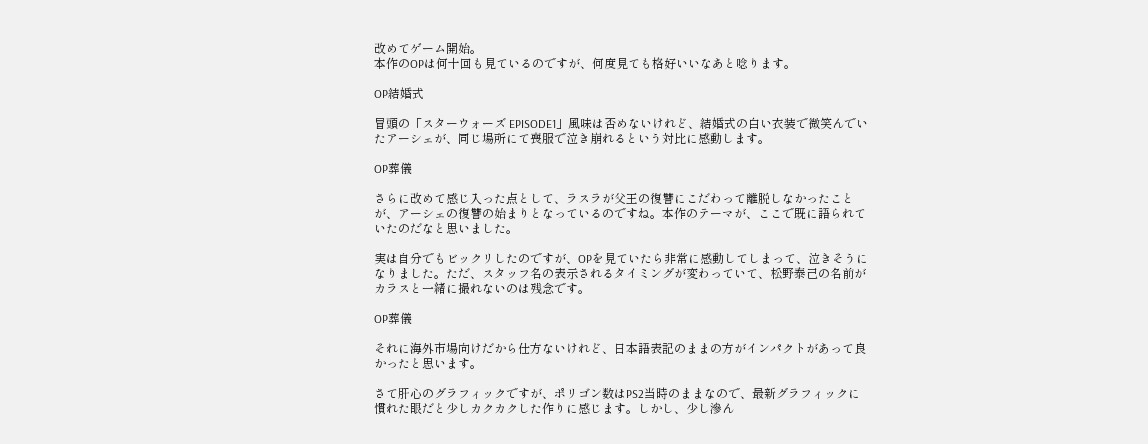改めてゲーム開始。
本作のOPは何十回も見ているのですが、何度見ても格好いいなあと唸ります。

OP結婚式

冒頭の「スターウォーズ EPISODE1」風味は否めないけれど、結婚式の白い衣装で微笑んでいたアーシェが、同じ場所にて喪服で泣き崩れるという対比に感動します。

OP葬儀

さらに改めて感じ入った点として、ラスラが父王の復讐にこだわって離脱しなかったことが、アーシェの復讐の始まりとなっているのですね。本作のテーマが、ここで既に語られていたのだなと思いました。

実は自分でもビックリしたのですが、OPを見ていたら非常に感動してしまって、泣きそうになりました。ただ、スタッフ名の表示されるタイミングが変わっていて、松野泰己の名前がカラスと一緒に撮れないのは残念です。

OP葬儀

それに海外市場向けだから仕方ないけれど、日本語表記のままの方がインパクトがあって良かったと思います。

さて肝心のグラフィックですが、ポリゴン数はPS2当時のままなので、最新グラフィックに慣れた眼だと少しカクカクした作りに感じます。しかし、少し滲ん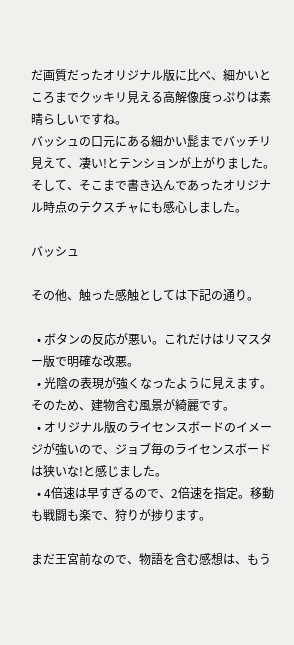だ画質だったオリジナル版に比べ、細かいところまでクッキリ見える高解像度っぷりは素晴らしいですね。
バッシュの口元にある細かい髭までバッチリ見えて、凄い!とテンションが上がりました。そして、そこまで書き込んであったオリジナル時点のテクスチャにも感心しました。

バッシュ

その他、触った感触としては下記の通り。

  • ボタンの反応が悪い。これだけはリマスター版で明確な改悪。
  • 光陰の表現が強くなったように見えます。そのため、建物含む風景が綺麗です。
  • オリジナル版のライセンスボードのイメージが強いので、ジョブ毎のライセンスボードは狭いな!と感じました。
  • 4倍速は早すぎるので、2倍速を指定。移動も戦闘も楽で、狩りが捗ります。

まだ王宮前なので、物語を含む感想は、もう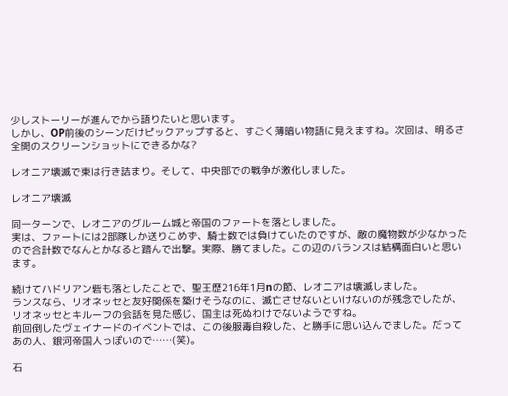少しストーリーが進んでから語りたいと思います。
しかし、OP前後のシーンだけピックアップすると、すごく薄暗い物語に見えますね。次回は、明るさ全開のスクリーンショットにできるかな?

レオニア壊滅で東は行き詰まり。そして、中央部での戦争が激化しました。

レオニア壊滅

同一ターンで、レオニアのグルーム城と帝国のファートを落としました。
実は、ファートには2部隊しか送りこめず、騎士数では負けていたのですが、敵の魔物数が少なかったので合計数でなんとかなると踏んで出撃。実際、勝てました。この辺のバランスは結構面白いと思います。

続けてハドリアン砦も落としたことで、聖王歴216年1月nの節、レオニアは壊滅しました。
ランスなら、リオネッセと友好関係を築けそうなのに、滅亡させないといけないのが残念でしたが、リオネッセとキルーフの会話を見た感じ、国主は死ぬわけでないようですね。
前回倒したヴェイナードのイベントでは、この後服毒自殺した、と勝手に思い込んでました。だってあの人、銀河帝国人っぽいので……(笑)。

石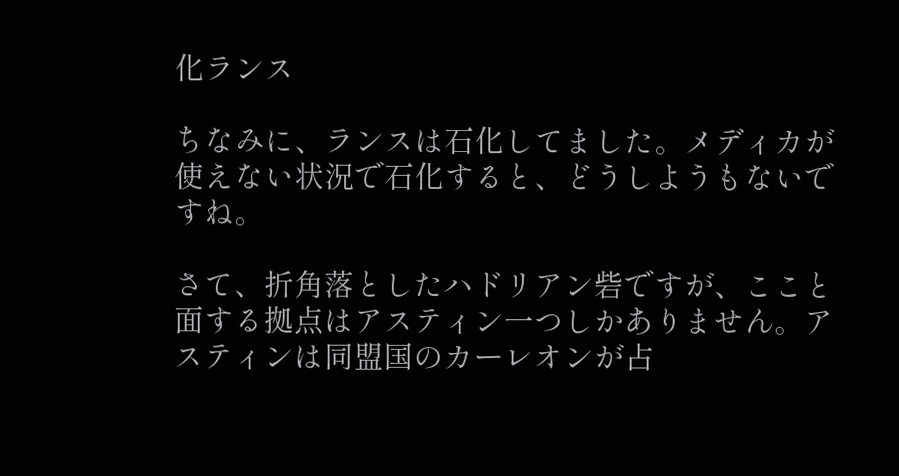化ランス

ちなみに、ランスは石化してました。メディカが使えない状況で石化すると、どうしようもないですね。

さて、折角落としたハドリアン砦ですが、ここと面する拠点はアスティン一つしかありません。アスティンは同盟国のカーレオンが占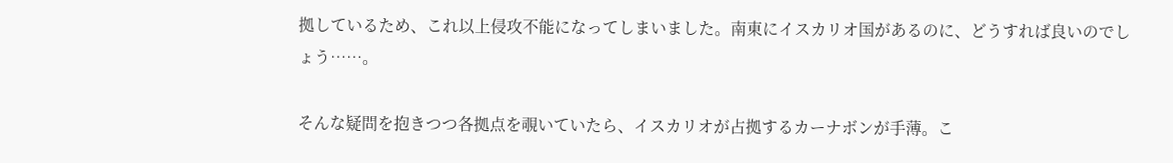拠しているため、これ以上侵攻不能になってしまいました。南東にイスカリオ国があるのに、どうすれば良いのでしょう……。

そんな疑問を抱きつつ各拠点を覗いていたら、イスカリオが占拠するカーナボンが手薄。こ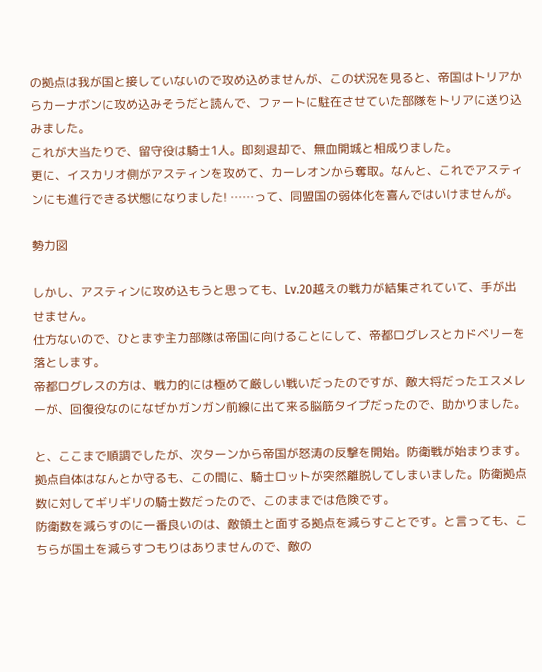の拠点は我が国と接していないので攻め込めませんが、この状況を見ると、帝国はトリアからカーナボンに攻め込みそうだと読んで、ファートに駐在させていた部隊をトリアに送り込みました。
これが大当たりで、留守役は騎士1人。即刻退却で、無血開城と相成りました。
更に、イスカリオ側がアスティンを攻めて、カーレオンから奪取。なんと、これでアスティンにも進行できる状態になりました! ……って、同盟国の弱体化を喜んではいけませんが。

勢力図

しかし、アスティンに攻め込もうと思っても、Lv.20越えの戦力が結集されていて、手が出せません。
仕方ないので、ひとまず主力部隊は帝国に向けることにして、帝都ログレスとカドベリーを落とします。
帝都ログレスの方は、戦力的には極めて厳しい戦いだったのですが、敵大将だったエスメレーが、回復役なのになぜかガンガン前線に出て来る脳筋タイプだったので、助かりました。

と、ここまで順調でしたが、次ターンから帝国が怒涛の反撃を開始。防衛戦が始まります。
拠点自体はなんとか守るも、この間に、騎士ロットが突然離脱してしまいました。防衛拠点数に対してギリギリの騎士数だったので、このままでは危険です。
防衛数を減らすのに一番良いのは、敵領土と面する拠点を減らすことです。と言っても、こちらが国土を減らすつもりはありませんので、敵の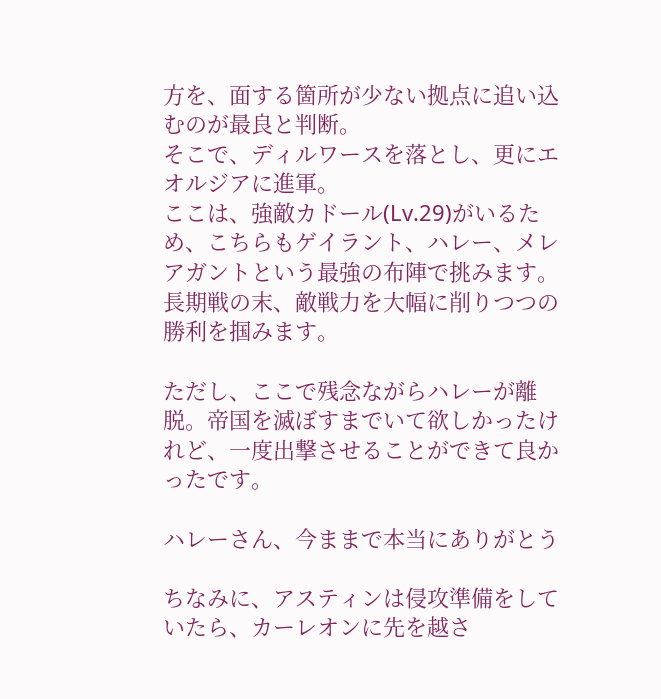方を、面する箇所が少ない拠点に追い込むのが最良と判断。
そこで、ディルワースを落とし、更にエオルジアに進軍。
ここは、強敵カドール(Lv.29)がいるため、こちらもゲイラント、ハレー、メレアガントという最強の布陣で挑みます。長期戦の末、敵戦力を大幅に削りつつの勝利を掴みます。

ただし、ここで残念ながらハレーが離脱。帝国を滅ぼすまでいて欲しかったけれど、一度出撃させることができて良かったです。

ハレーさん、今ままで本当にありがとう

ちなみに、アスティンは侵攻準備をしていたら、カーレオンに先を越さ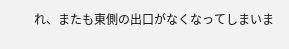れ、またも東側の出口がなくなってしまいま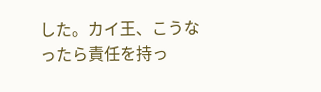した。カイ王、こうなったら責任を持っ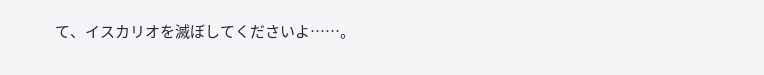て、イスカリオを滅ぼしてくださいよ……。